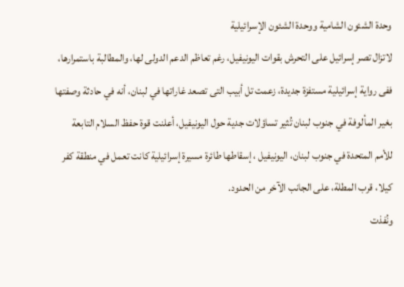وحدة الشئون الشامية ووحدة الشئون الإسرائيلية
لاتزال تصر إسرائيل على التحرش بقوات اليونيفيل، رغم تعاظم الدعم الدولى لها، والمطالبة باستمرارها، ففى رواية إسرائيلية مستفزة جديدة، زعمت تل أبيب التى تصعد غاراتها في لبنان، أنه في حادثة وصفتها بغير المألوفة في جنوب لبنان تُثير تساؤلات جدية حول اليونيفيل، أعلنت قوة حفظ السلام التابعة للأمم المتحدة في جنوب لبنان، اليونيفيل ، إسقاطها طائرة مسيرة إسرائيلية كانت تعمل في منطقة كفر كيلا، قرب المطلة، على الجانب الآخر من الحدود.
ونُفذت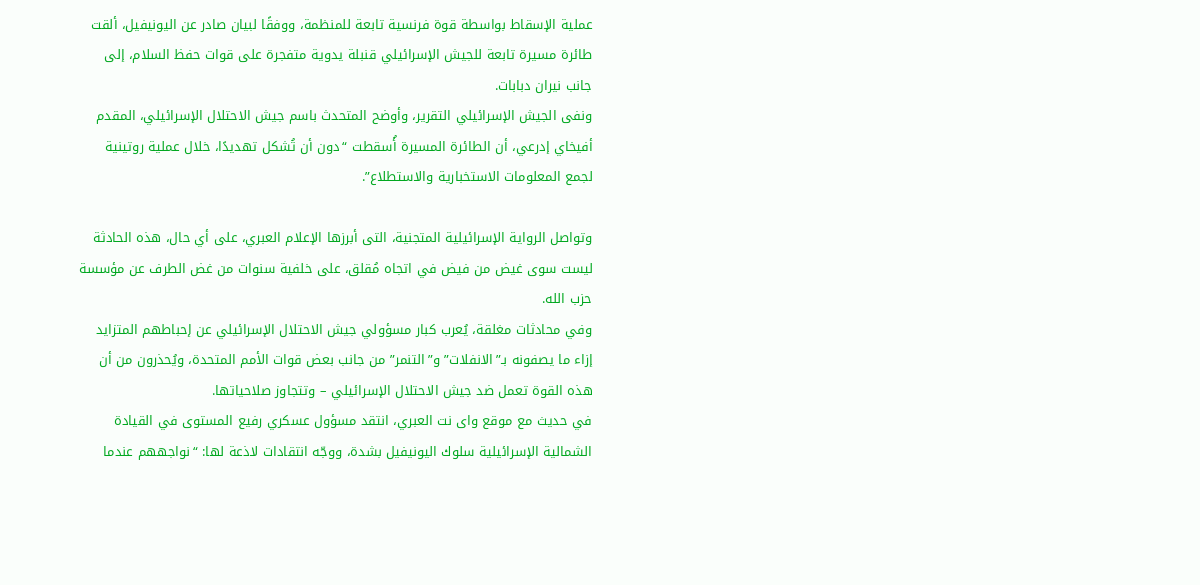عملية الإسقاط بواسطة قوة فرنسية تابعة للمنظمة، ووفقًا لبيان صادر عن اليونيفيل، ألقت طائرة مسيرة تابعة للجيش الإسرائيلي قنبلة يدوية متفجرة على قوات حفظ السلام، إلى جانب نيران دبابات.
ونفى الجيش الإسرائيلي التقرير، وأوضح المتحدث باسم جيش الاحتلال الإسرائيلي، المقدم أفيخاي إدرعي، أن الطائرة المسيرة أُسقطت “دون أن تُشكل تهديدًا، خلال عملية روتينية لجمع المعلومات الاستخبارية والاستطلاع”.

وتواصل الرواية الإسرائيلية المتجنية، التى أبرزها الإعلام العبري، على أي حال، هذه الحادثة ليست سوى غيض من فيض في اتجاه مُقلق، على خلفية سنوات من غض الطرف عن مؤسسة حزب الله.
وفي محادثات مغلقة، يُعرب كبار مسؤولي جيش الاحتلال الإسرائيلي عن إحباطهم المتزايد إزاء ما يصفونه بـ”الانفلات” و”التنمر” من جانب بعض قوات الأمم المتحدة، ويُحذرون من أن هذه القوة تعمل ضد جيش الاحتلال الإسرائيلي – وتتجاوز صلاحياتها.
في حديث مع موقع واى نت العبري، انتقد مسؤول عسكري رفيع المستوى في القيادة الشمالية الإسرائيلية سلوك اليونيفيل بشدة، ووجّه انتقادات لاذعة لها: “نواجههم عندما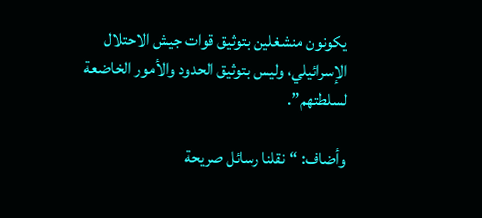يكونون منشغلين بتوثيق قوات جيش الاحتلال الإسرائيلي، وليس بتوثيق الحدود والأمور الخاضعة لسلطتهم”.

وأضاف: “نقلنا رسائل صريحة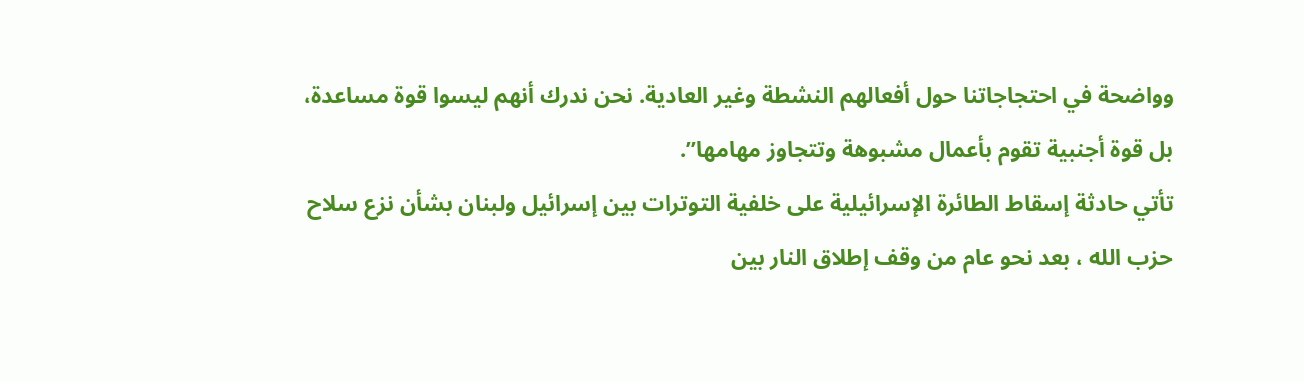وواضحة في احتجاجاتنا حول أفعالهم النشطة وغير العادية. نحن ندرك أنهم ليسوا قوة مساعدة، بل قوة أجنبية تقوم بأعمال مشبوهة وتتجاوز مهامها”.
تأتي حادثة إسقاط الطائرة الإسرائيلية على خلفية التوترات بين إسرائيل ولبنان بشأن نزع سلاح حزب الله ، بعد نحو عام من وقف إطلاق النار بين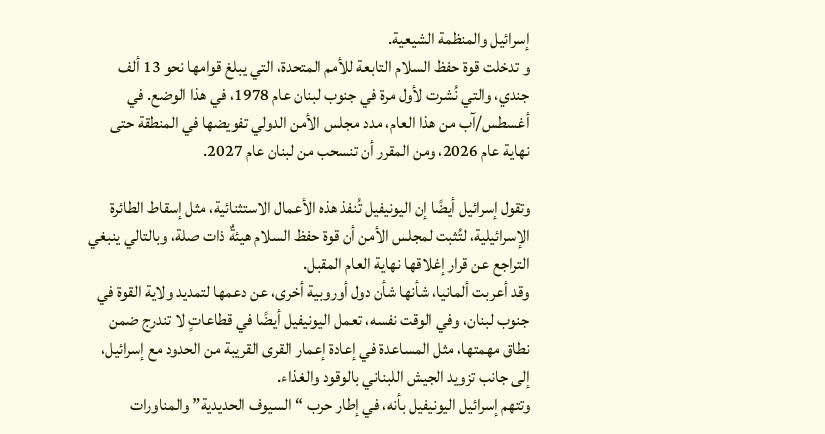إسرائيل والمنظمة الشيعية.
و تدخلت قوة حفظ السلام التابعة للأمم المتحدة، التي يبلغ قوامها نحو 13 ألف جندي، والتي نُشرت لأول مرة في جنوب لبنان عام 1978، في هذا الوضع. في أغسطس/آب من هذا العام، مدد مجلس الأمن الدولي تفويضها في المنطقة حتى نهاية عام 2026، ومن المقرر أن تنسحب من لبنان عام 2027.

وتقول إسرائيل أيضًا إن اليونيفيل تُنفذ هذه الأعمال الاستثنائية، مثل إسقاط الطائرة الإسرائيلية، لتُثبت لمجلس الأمن أن قوة حفظ السلام هيئةٌ ذات صلة، وبالتالي ينبغي التراجع عن قرار إغلاقها نهاية العام المقبل.
وقد أعربت ألمانيا، شأنها شأن دول أوروبية أخرى، عن دعمها لتمديد ولاية القوة في جنوب لبنان، وفي الوقت نفسه، تعمل اليونيفيل أيضًا في قطاعاتٍ لا تندرج ضمن نطاق مهمتها، مثل المساعدة في إعادة إعمار القرى القريبة من الحدود مع إسرائيل، إلى جانب تزويد الجيش اللبناني بالوقود والغذاء.
وتتهم إسرائيل اليونيفيل بأنه، في إطار حرب “السيوف الحديدية” والمناورات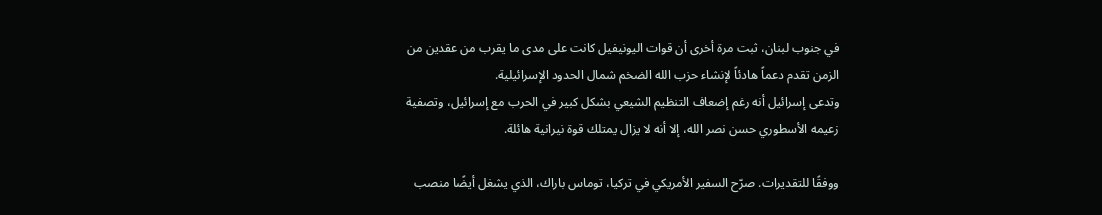في جنوب لبنان، ثبت مرة أخرى أن قوات اليونيفيل كانت على مدى ما يقرب من عقدين من الزمن تقدم دعماً هادئاً لإنشاء حزب الله الضخم شمال الحدود الإسرائيلية.
وتدعى إسرائيل أنه رغم إضعاف التنظيم الشيعي بشكل كبير في الحرب مع إسرائيل، وتصفية زعيمه الأسطوري حسن نصر الله، إلا أنه لا يزال يمتلك قوة نيرانية هائلة.

ووفقًا للتقديرات. صرّح السفير الأمريكي في تركيا، توماس باراك، الذي يشغل أيضًا منصب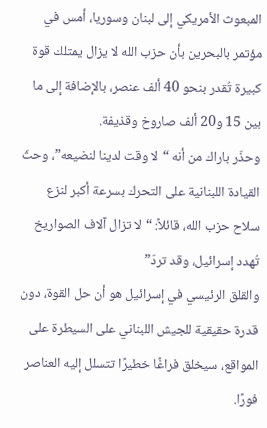المبعوث الأمريكي إلى لبنان وسوريا، أمس في مؤتمر بالبحرين بأن حزب الله لا يزال يمتلك قوة كبيرة تُقدر بنحو 40 ألف عنصر، بالإضافة إلى ما بين 15 و20 ألف صاروخ وقذيفة.
وحذّر باراك من أنه “لا وقت لدينا لنضيعه”، وحثّ القيادة اللبنانية على التحرك بسرعة أكبر لنزع سلاح حزب الله، قائلاً: “لا تزال آلاف الصواريخ تُهدد إسرائيل، وقد تردّ”
والقلق الرئيسي في إسرائيل هو أن حل القوة، دون قدرة حقيقية للجيش اللبناني على السيطرة على المواقع، سيخلق فراغًا خطيرًا تتسلل إليه العناصر فورًا.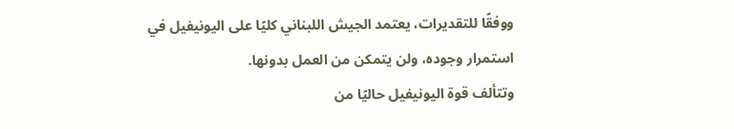ووفقًا للتقديرات، يعتمد الجيش اللبناني كليًا على اليونيفيل في استمرار وجوده، ولن يتمكن من العمل بدونها.
وتتألف قوة اليونيفيل حاليًا من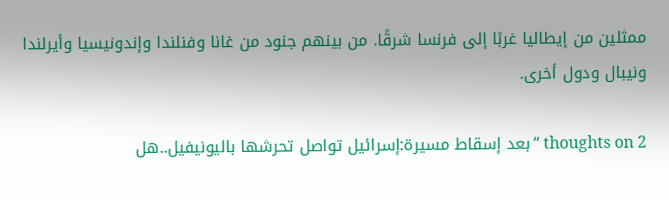ممثلين من إيطاليا غربًا إلى فرنسا شرقًا. من بينهم جنود من غانا وفنلندا وإندونيسيا وأيرلندا ونيبال ودول أخرى.

2 thoughts on “بعد إسقاط مسيرة:إسرائيل تواصل تحرشها باليونيفيل..هل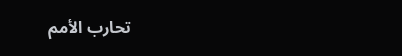تحارب الأمم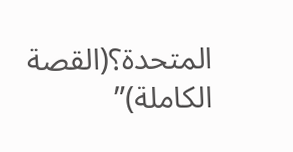المتحدة؟(القصة الكاملة)”